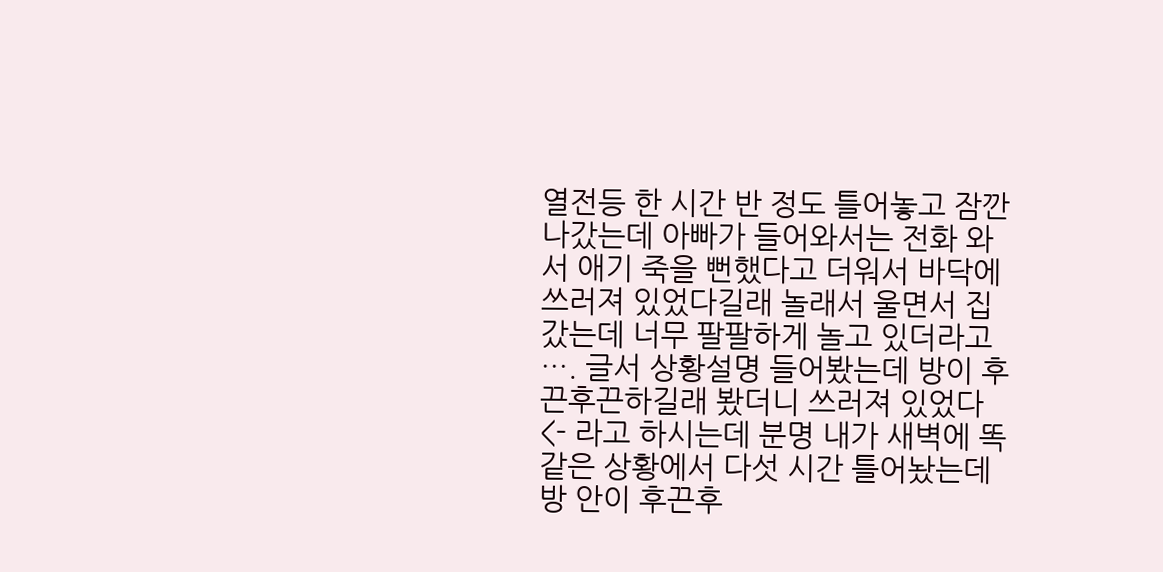열전등 한 시간 반 정도 틀어놓고 잠깐 나갔는데 아빠가 들어와서는 전화 와서 애기 죽을 뻔했다고 더워서 바닥에 쓰러져 있었다길래 놀래서 울면서 집 갔는데 너무 팔팔하게 놀고 있더라고 …. 글서 상황설명 들어봤는데 방이 후끈후끈하길래 봤더니 쓰러져 있었다 <- 라고 하시는데 분명 내가 새벽에 똑같은 상황에서 다섯 시간 틀어놨는데 방 안이 후끈후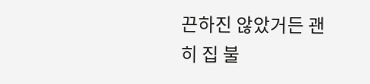끈하진 않았거든 괜히 집 불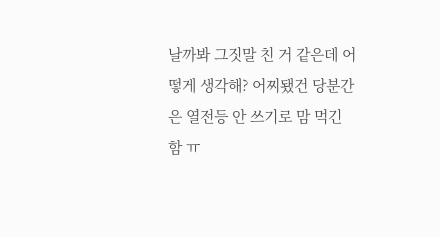날까봐 그짓말 친 거 같은데 어떻게 생각해? 어찌됐건 당분간은 열전등 안 쓰기로 맘 먹긴 함 ㅠ